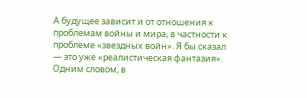А будущее зависит и от отношения к проблемам войны и мира, в частности к проблеме «звездных войн». Я бы сказал — это уже «реалистическая фантазия». Одним словом, в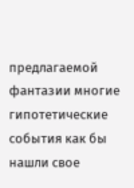предлагаемой фантазии многие гипотетические события как бы нашли свое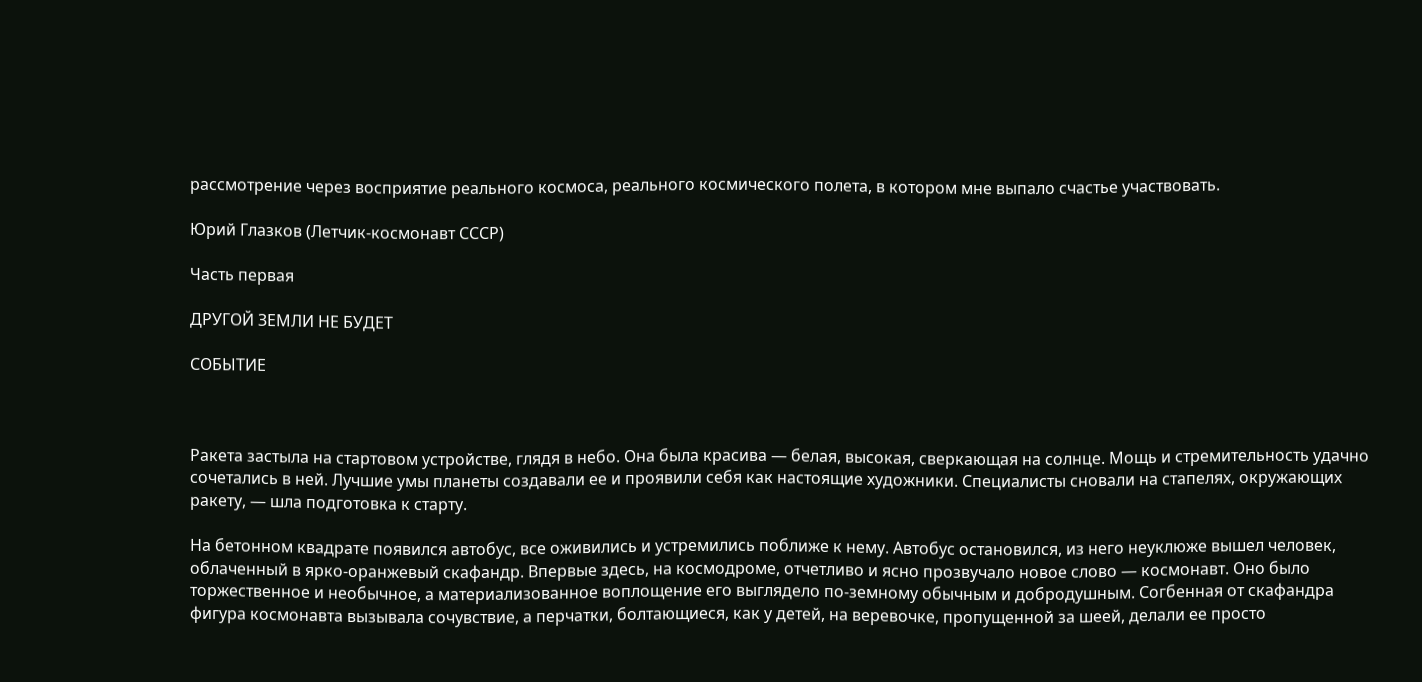рассмотрение через восприятие реального космоса, реального космического полета, в котором мне выпало счастье участвовать.

Юрий Глазков (Летчик-космонавт СССР)

Часть первая

ДРУГОЙ ЗЕМЛИ НЕ БУДЕТ

СОБЫТИЕ



Ракета застыла на стартовом устройстве, глядя в небо. Она была красива — белая, высокая, сверкающая на солнце. Мощь и стремительность удачно сочетались в ней. Лучшие умы планеты создавали ее и проявили себя как настоящие художники. Специалисты сновали на стапелях, окружающих ракету, — шла подготовка к старту.

На бетонном квадрате появился автобус, все оживились и устремились поближе к нему. Автобус остановился, из него неуклюже вышел человек, облаченный в ярко-оранжевый скафандр. Впервые здесь, на космодроме, отчетливо и ясно прозвучало новое слово — космонавт. Оно было торжественное и необычное, а материализованное воплощение его выглядело по-земному обычным и добродушным. Согбенная от скафандра фигура космонавта вызывала сочувствие, а перчатки, болтающиеся, как у детей, на веревочке, пропущенной за шеей, делали ее просто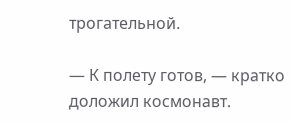трогательной.

— К полету готов, — кратко доложил космонавт.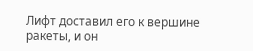Лифт доставил его к вершине ракеты, и он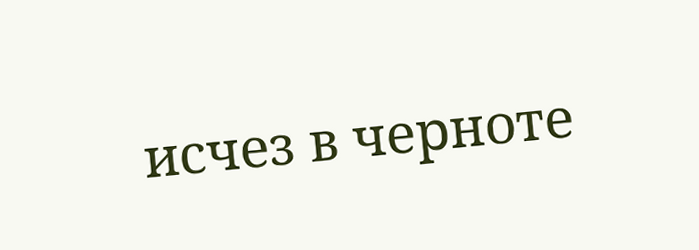исчез в черноте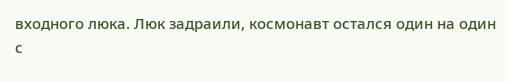входного люка. Люк задраили, космонавт остался один на один с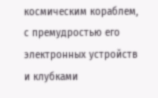космическим кораблем, с премудростью его электронных устройств и клубками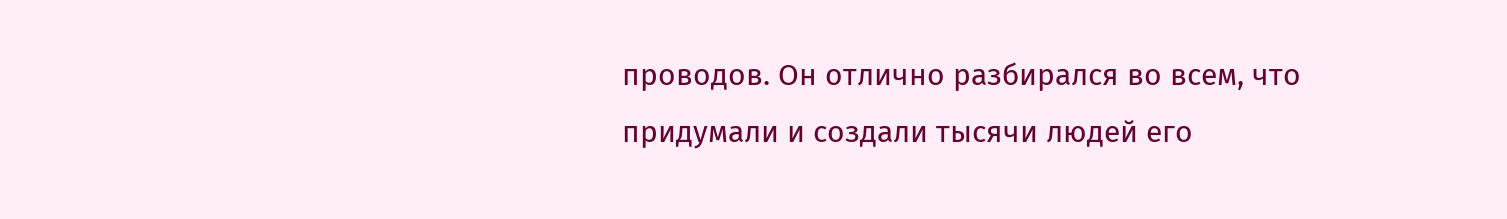проводов. Он отлично разбирался во всем, что придумали и создали тысячи людей его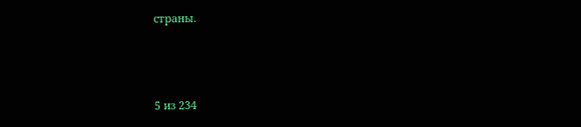страны.



5 из 234